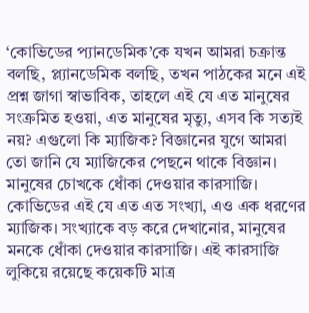‘কোভিডের প্যানডেমিক’কে যখন আমরা চক্রান্ত বলছি, প্ল্যানডেমিক বলছি, তখন পাঠকের মনে এই প্রশ্ন জাগা স্বাভাবিক, তাহলে এই যে এত মানুষের সংক্রমিত হওয়া, এত মানুষের মৃত্যু, এসব কি সত্যই নয়? এগুলো কি ম্যাজিক? বিজ্ঞানের যুগে আমরা তো জানি যে ম্যাজিকের পেছনে থাকে বিজ্ঞান। মানুষের চোখকে ধোঁকা দেওয়ার কারসাজি। কোভিডের এই যে এত এত সংখ্যা, এও এক ধরণের ম্যাজিক। সংখ্যাকে বড় করে দেখানোর, মানুষের মনকে ধোঁকা দেওয়ার কারসাজি। এই কারসাজি লুকিয়ে রয়েছে কয়েকটি মাত্র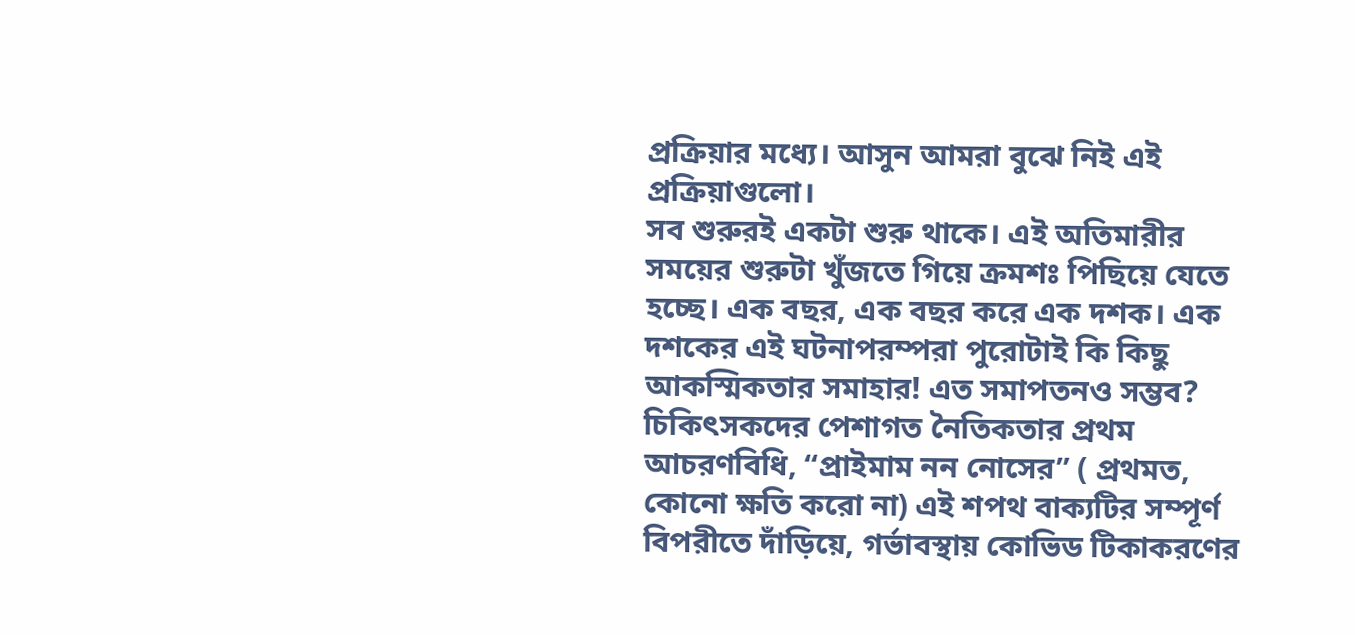প্রক্রিয়ার মধ্যে। আসুন আমরা বুঝে নিই এই প্রক্রিয়াগুলো।
সব শুরুরই একটা শুরু থাকে। এই অতিমারীর সময়ের শুরুটা খুঁজতে গিয়ে ক্রমশঃ পিছিয়ে যেতে হচ্ছে। এক বছর, এক বছর করে এক দশক। এক দশকের এই ঘটনাপরম্পরা পুরোটাই কি কিছু আকস্মিকতার সমাহার! এত সমাপতনও সম্ভব?
চিকিৎসকদের পেশাগত নৈতিকতার প্রথম আচরণবিধি, “প্রাইমাম নন নোসের” ( প্রথমত, কোনো ক্ষতি করো না) এই শপথ বাক্যটির সম্পূর্ণ বিপরীতে দাঁড়িয়ে, গর্ভাবস্থায় কোভিড টিকাকরণের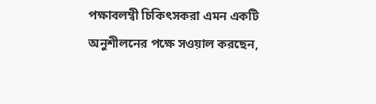পক্ষাবলম্বী চিকিৎসকরা এমন একটি অনুশীলনের পক্ষে সওয়াল করছেন,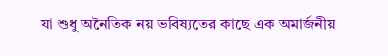যা শুধু অনৈতিক নয় ভবিষ্যতের কাছে এক অমার্জনীয়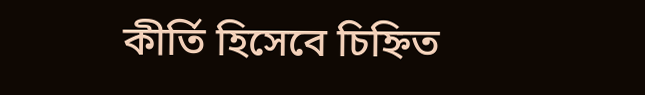কীর্তি হিসেবে চিহ্নিত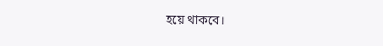হয়ে থাকবে।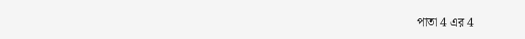পাতা 4 এর 4